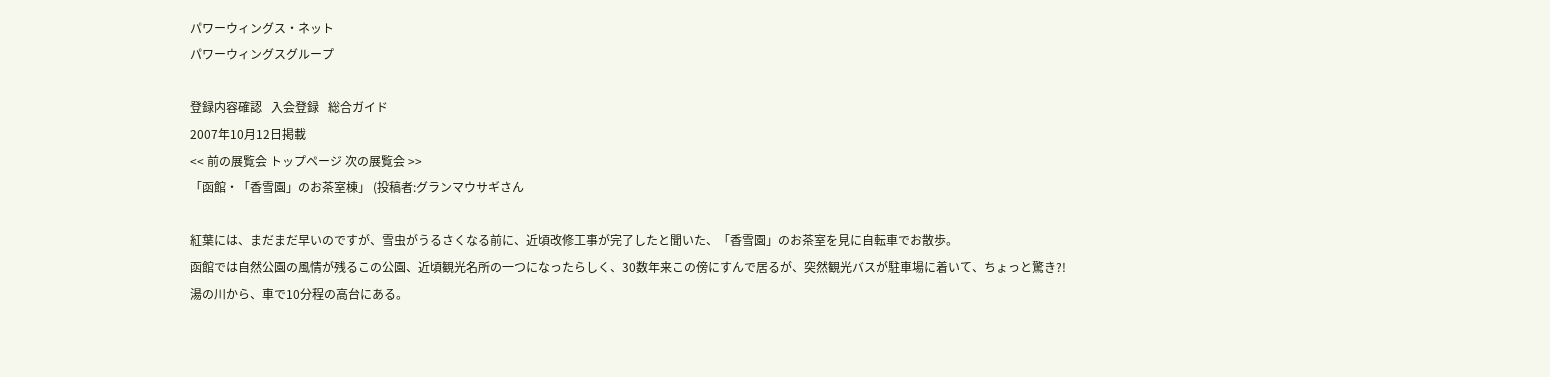パワーウィングス・ネット
パワーウィングスグループ

登録内容確認   入会登録   総合ガイド
2007年10月12日掲載
<< 前の展覧会 トップページ 次の展覧会 >>
「函館・「香雪園」のお茶室棟」 (投稿者:グランマウサギさん

紅葉には、まだまだ早いのですが、雪虫がうるさくなる前に、近頃改修工事が完了したと聞いた、「香雪園」のお茶室を見に自転車でお散歩。
函館では自然公園の風情が残るこの公園、近頃観光名所の一つになったらしく、30数年来この傍にすんで居るが、突然観光バスが駐車場に着いて、ちょっと驚き?!
湯の川から、車で10分程の高台にある。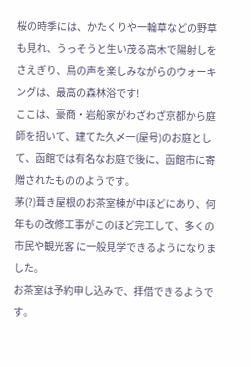桜の時季には、かたくりや一輪草などの野草も見れ、うっそうと生い茂る高木で陽射しをさえぎり、鳥の声を楽しみながらのウォーキングは、最高の森林浴です!
ここは、豪商・岩船家がわざわざ京都から庭師を招いて、建てた久〆一(屋号)のお庭として、函館では有名なお庭で後に、函館市に寄贈されたもののようです。
茅(?)葺き屋根のお茶室棟が中ほどにあり、何年もの改修工事がこのほど完工して、多くの市民や観光客 に一般見学できるようになりました。
お茶室は予約申し込みで、拝借できるようです。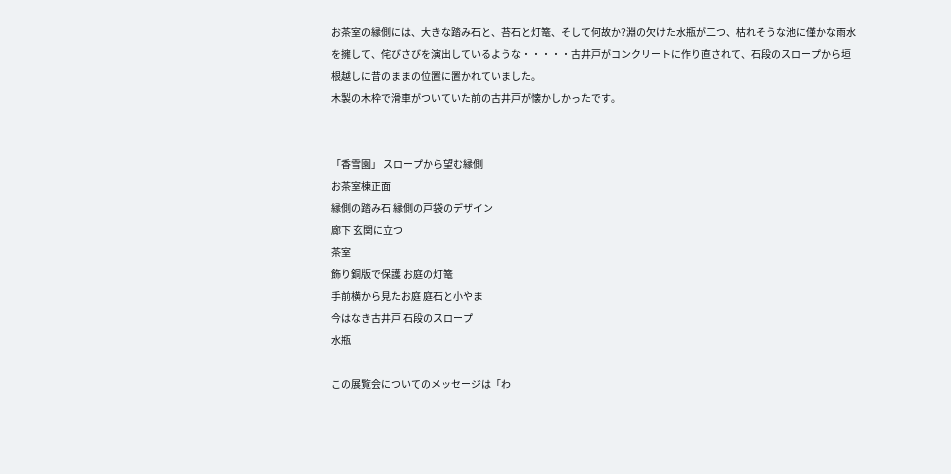お茶室の縁側には、大きな踏み石と、苔石と灯篭、そして何故か?淵の欠けた水瓶が二つ、枯れそうな池に僅かな雨水を擁して、侘びさびを演出しているような・・・・・古井戸がコンクリートに作り直されて、石段のスロープから垣根越しに昔のままの位置に置かれていました。
木製の木枠で滑車がついていた前の古井戸が懐かしかったです。


「香雪園」 スロープから望む縁側
お茶室棟正面
縁側の踏み石 縁側の戸袋のデザイン
廊下 玄関に立つ
茶室
飾り銅版で保護 お庭の灯篭
手前横から見たお庭 庭石と小やま
今はなき古井戸 石段のスロープ
水瓶

この展覧会についてのメッセージは「わ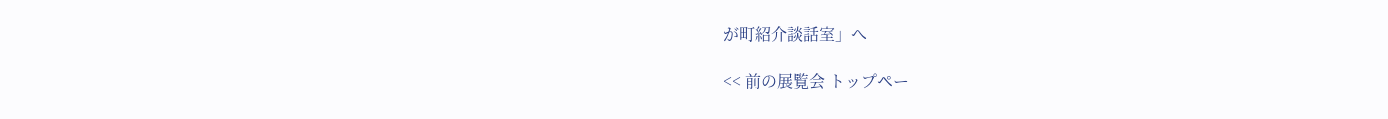が町紹介談話室」へ

<< 前の展覧会 トップペー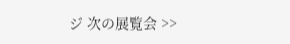ジ 次の展覧会 >>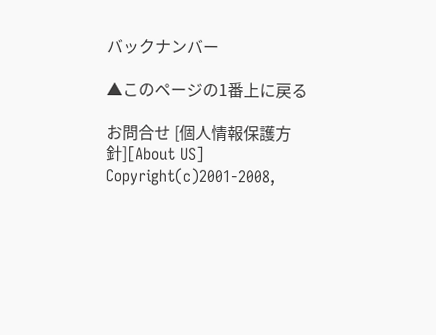バックナンバー

▲このページの1番上に戻る

お問合せ [個人情報保護方針][About US]
Copyright(c)2001-2008,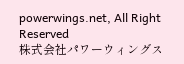powerwings.net, All Right Reserved
株式会社パワーウィングス